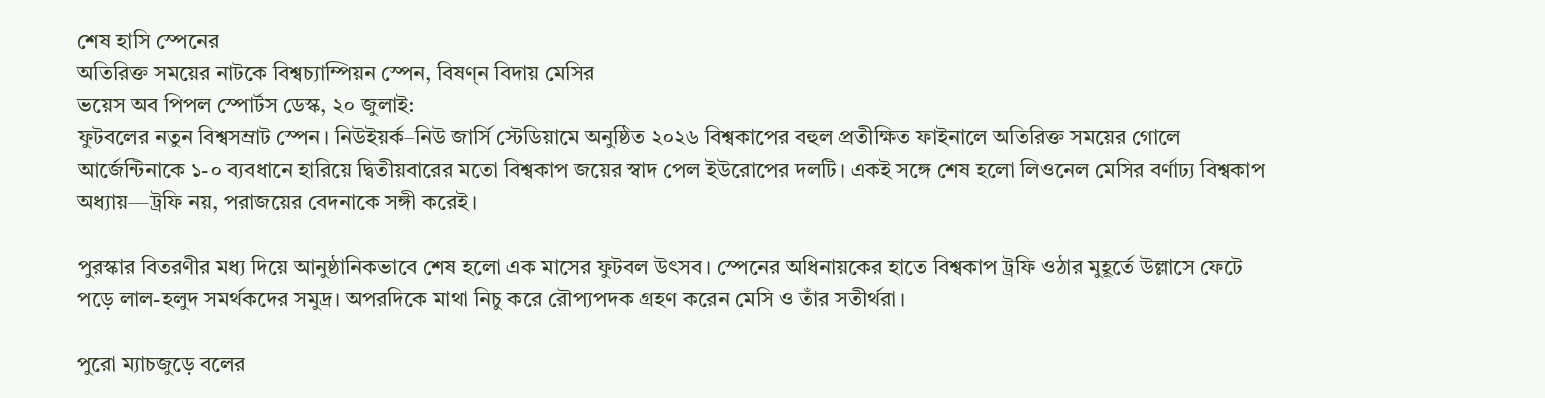শেষ হাসি স্পেনের
অতিরিক্ত সময়ের নাটকে বিশ্বচ্যাম্পিয়ন স্পেন, বিষণ্ন বিদায় মেসির
ভয়েস অব পিপল স্পোর্টস ডেস্ক, ২০ জুলাই:
ফুটবলের নতুন বিশ্বসম্রাট স্পেন। নিউইয়র্ক–নিউ জার্সি স্টেডিয়ামে অনুষ্ঠিত ২০২৬ বিশ্বকাপের বহুল প্রতীক্ষিত ফাইনালে অতিরিক্ত সময়ের গোলে আর্জেন্টিনাকে ১-০ ব্যবধানে হারিয়ে দ্বিতীয়বারের মতো বিশ্বকাপ জয়ের স্বাদ পেল ইউরোপের দলটি। একই সঙ্গে শেষ হলো লিওনেল মেসির বর্ণাঢ্য বিশ্বকাপ অধ্যায়—ট্রফি নয়, পরাজয়ের বেদনাকে সঙ্গী করেই।

পুরস্কার বিতরণীর মধ্য দিয়ে আনুষ্ঠানিকভাবে শেষ হলো এক মাসের ফুটবল উৎসব। স্পেনের অধিনায়কের হাতে বিশ্বকাপ ট্রফি ওঠার মুহূর্তে উল্লাসে ফেটে পড়ে লাল-হলুদ সমর্থকদের সমুদ্র। অপরদিকে মাথা নিচু করে রৌপ্যপদক গ্রহণ করেন মেসি ও তাঁর সতীর্থরা।

পুরো ম্যাচজুড়ে বলের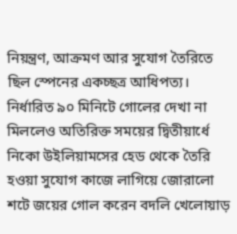নিয়ন্ত্রণ, আক্রমণ আর সুযোগ তৈরিতে ছিল স্পেনের একচ্ছত্র আধিপত্য। নির্ধারিত ৯০ মিনিটে গোলের দেখা না মিললেও অতিরিক্ত সময়ের দ্বিতীয়ার্ধে নিকো উইলিয়ামসের হেড থেকে তৈরি হওয়া সুযোগ কাজে লাগিয়ে জোরালো শটে জয়ের গোল করেন বদলি খেলোয়াড়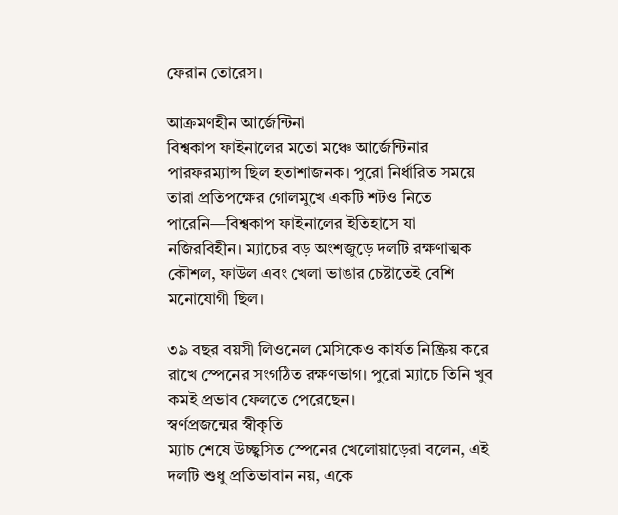ফেরান তোরেস।

আক্রমণহীন আর্জেন্টিনা
বিশ্বকাপ ফাইনালের মতো মঞ্চে আর্জেন্টিনার পারফরম্যান্স ছিল হতাশাজনক। পুরো নির্ধারিত সময়ে তারা প্রতিপক্ষের গোলমুখে একটি শটও নিতে পারেনি—বিশ্বকাপ ফাইনালের ইতিহাসে যা নজিরবিহীন। ম্যাচের বড় অংশজুড়ে দলটি রক্ষণাত্মক কৌশল, ফাউল এবং খেলা ভাঙার চেষ্টাতেই বেশি মনোযোগী ছিল।

৩৯ বছর বয়সী লিওনেল মেসিকেও কার্যত নিষ্ক্রিয় করে রাখে স্পেনের সংগঠিত রক্ষণভাগ। পুরো ম্যাচে তিনি খুব কমই প্রভাব ফেলতে পেরেছেন।
স্বর্ণপ্রজন্মের স্বীকৃতি
ম্যাচ শেষে উচ্ছ্বসিত স্পেনের খেলোয়াড়েরা বলেন, এই দলটি শুধু প্রতিভাবান নয়, একে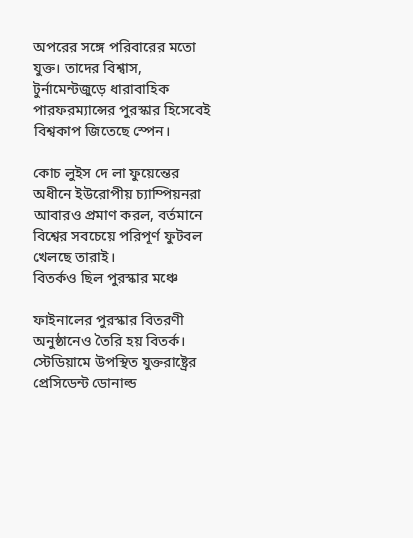অপরের সঙ্গে পরিবারের মতো যুক্ত। তাদের বিশ্বাস, টুর্নামেন্টজুড়ে ধারাবাহিক পারফরম্যান্সের পুরস্কার হিসেবেই বিশ্বকাপ জিতেছে স্পেন।

কোচ লুইস দে লা ফুয়েন্তের অধীনে ইউরোপীয় চ্যাম্পিয়নরা আবারও প্রমাণ করল, বর্তমানে বিশ্বের সবচেয়ে পরিপূর্ণ ফুটবল খেলছে তারাই।
বিতর্কও ছিল পুরস্কার মঞ্চে

ফাইনালের পুরস্কার বিতরণী অনুষ্ঠানেও তৈরি হয় বিতর্ক। স্টেডিয়ামে উপস্থিত যুক্তরাষ্ট্রের প্রেসিডেন্ট ডোনাল্ড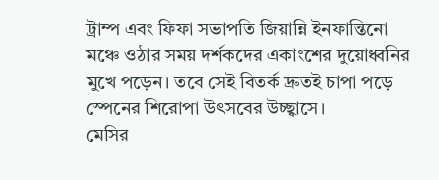ট্রাম্প এবং ফিফা সভাপতি জিয়ান্নি ইনফান্তিনো মঞ্চে ওঠার সময় দর্শকদের একাংশের দুয়োধ্বনির মুখে পড়েন। তবে সেই বিতর্ক দ্রুতই চাপা পড়ে স্পেনের শিরোপা উৎসবের উচ্ছ্বাসে।
মেসির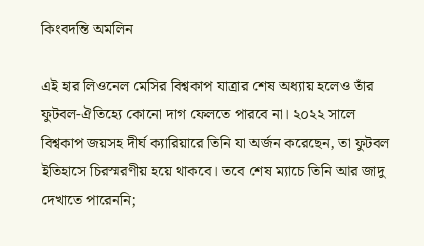কিংবদন্তি অমলিন

এই হার লিওনেল মেসির বিশ্বকাপ যাত্রার শেষ অধ্যায় হলেও তাঁর ফুটবল-ঐতিহ্যে কোনো দাগ ফেলতে পারবে না। ২০২২ সালে বিশ্বকাপ জয়সহ দীর্ঘ ক্যারিয়ারে তিনি যা অর্জন করেছেন, তা ফুটবল ইতিহাসে চিরস্মরণীয় হয়ে থাকবে। তবে শেষ ম্যাচে তিনি আর জাদু দেখাতে পারেননি;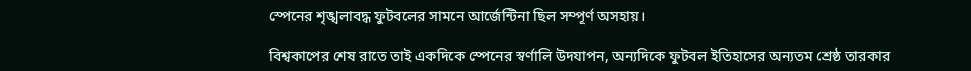স্পেনের শৃঙ্খলাবদ্ধ ফুটবলের সামনে আর্জেন্টিনা ছিল সম্পূর্ণ অসহায়।

বিশ্বকাপের শেষ রাতে তাই একদিকে স্পেনের স্বর্ণালি উদযাপন, অন্যদিকে ফুটবল ইতিহাসের অন্যতম শ্রেষ্ঠ তারকার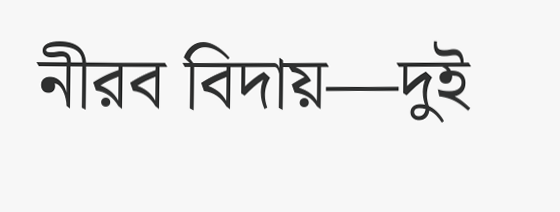নীরব বিদায়—দুই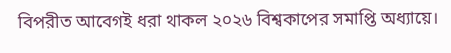বিপরীত আবেগই ধরা থাকল ২০২৬ বিশ্বকাপের সমাপ্তি অধ্যায়ে।